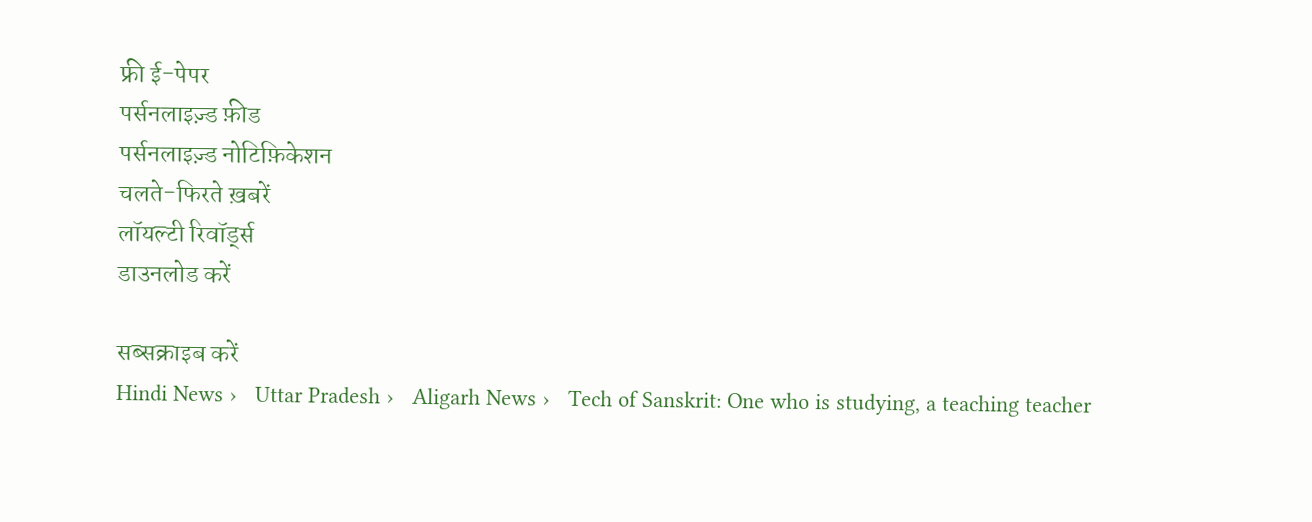फ्री ई-पेपर
पर्सनलाइज़्ड फ़ीड
पर्सनलाइज़्ड नोटिफ़िकेशन
चलते-फिरते ख़बरें
लॉयल्टी रिवॉर्ड्स
डाउनलोड करें

सब्सक्राइब करें
Hindi News ›   Uttar Pradesh ›   Aligarh News ›   Tech of Sanskrit: One who is studying, a teaching teacher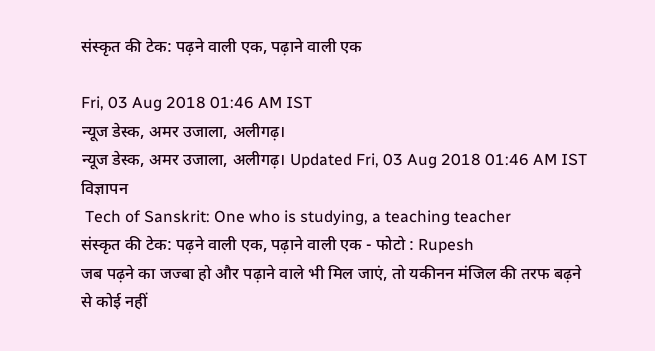संस्कृत की टेक: पढ़ने वाली एक, पढ़ाने वाली एक

Fri, 03 Aug 2018 01:46 AM IST
न्यूज डेस्क, अमर उजाला, अलीगढ़।
न्यूज डेस्क, अमर उजाला, अलीगढ़। Updated Fri, 03 Aug 2018 01:46 AM IST
विज्ञापन
 Tech of Sanskrit: One who is studying, a teaching teacher
संस्कृत की टेक: पढ़ने वाली एक, पढ़ाने वाली एक - फोटो : Rupesh
जब पढ़ने का जज्बा हो और पढ़ाने वाले भी मिल जाएं, तो यकीनन मंजिल की तरफ बढ़ने से कोई नहीं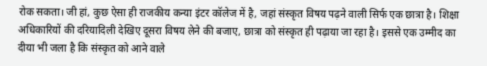रोक सकता। जी हां, कुछ ऐसा ही राजकीय कन्या इंटर कॉलेज में है, जहां संस्कृत विषय पढ़ने वाली सिर्फ एक छात्रा है। शिक्षा अधिकारियों की दरियादिली देखिए दूसरा विषय लेने की बजाए, छात्रा को संस्कृत ही पढ़ाया जा रहा है। इससे एक उम्मीद का दीया भी जला है कि संस्कृत को आने वाले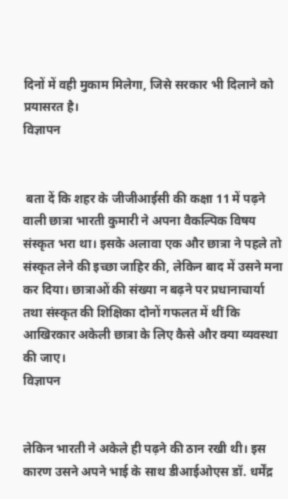दिनों में वही मुकाम मिलेगा, जिसे सरकार भी दिलाने को प्रयासरत है।
विज्ञापन


 बता दें कि शहर के जीजीआईसी की कक्षा 11 में पढ़ने वाली छात्रा भारती कुमारी ने अपना वैकल्पिक विषय संस्कृत भरा था। इसके अलावा एक और छात्रा ने पहले तो संस्कृत लेने की इच्छा जाहिर की, लेकिन बाद में उसने मना कर दिया। छात्राओं की संख्या न बढ़ने पर प्रधानाचार्या तथा संस्कृत की शिक्षिका दोनों गफलत में थीं कि आखिरकार अकेली छात्रा के लिए कैसे और क्या व्यवस्था की जाए।
विज्ञापन


लेकिन भारती ने अकेले ही पढ़ने की ठान रखी थी। इस कारण उसने अपने भाई के साथ डीआईओएस डॉ. धर्मेंद्र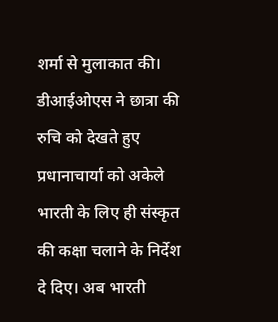शर्मा से मुलाकात की। डीआईओएस ने छात्रा की रुचि को देखते हुए प्रधानाचार्या को अकेले भारती के लिए ही संस्कृत की कक्षा चलाने के निर्देश दे दिए। अब भारती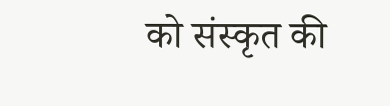को संस्कृत की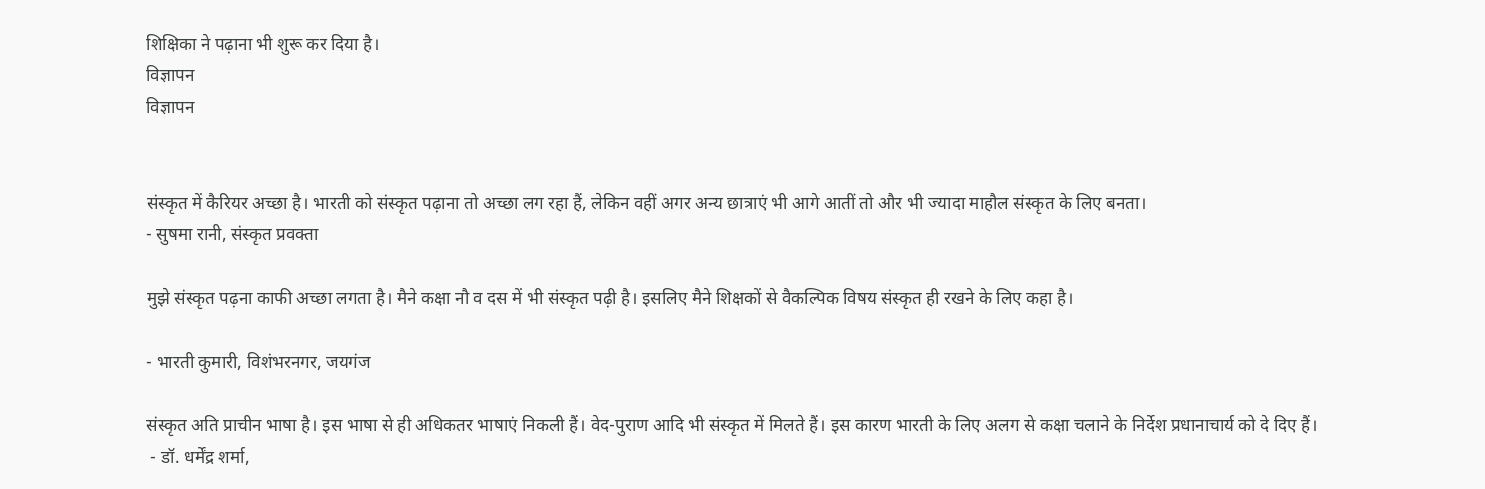शिक्षिका ने पढ़ाना भी शुरू कर दिया है।
विज्ञापन
विज्ञापन


संस्कृत में कैरियर अच्छा है। भारती को संस्कृत पढ़ाना तो अच्छा लग रहा हैं, लेकिन वहीं अगर अन्य छात्राएं भी आगे आतीं तो और भी ज्यादा माहौल संस्कृत के लिए बनता।
- सुषमा रानी, संस्कृत प्रवक्ता

मुझे संस्कृत पढ़ना काफी अच्छा लगता है। मैने कक्षा नौ व दस में भी संस्कृत पढ़ी है। इसलिए मैने शिक्षकों से वैकल्पिक विषय संस्कृत ही रखने के लिए कहा है।

- भारती कुमारी, विशंभरनगर, जयगंज

संस्कृत अति प्राचीन भाषा है। इस भाषा से ही अधिकतर भाषाएं निकली हैं। वेद-पुराण आदि भी संस्कृत में मिलते हैं। इस कारण भारती के लिए अलग से कक्षा चलाने के निर्देश प्रधानाचार्य को दे दिए हैं।
 - डॉ. धर्मेंद्र शर्मा,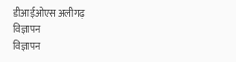डीआईओएस अलीगढ़
विज्ञापन
विज्ञापन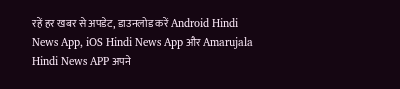रहें हर खबर से अपडेट, डाउनलोड करें Android Hindi News App, iOS Hindi News App और Amarujala Hindi News APP अपने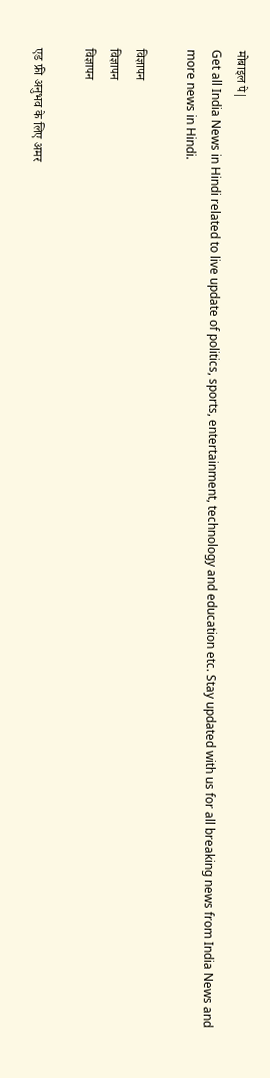मोबाइल पे|
Get all India News in Hindi related to live update of politics, sports, entertainment, technology and education etc. Stay updated with us for all breaking news from India News and more news in Hindi.

विज्ञापन
विज्ञापन
विज्ञापन

एड फ्री अनुभव के लिए अमर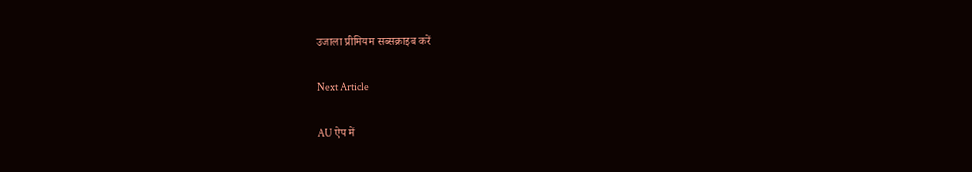उजाला प्रीमियम सब्सक्राइब करें

Next Article

AU ऐप में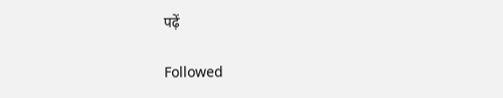पढ़ें

Followed